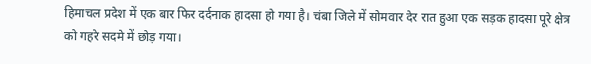हिमाचल प्रदेश में एक बार फिर दर्दनाक हादसा हो गया है। चंबा जिले में सोमवार देर रात हुआ एक सड़क हादसा पूरे क्षेत्र को गहरे सदमे में छोड़ गया।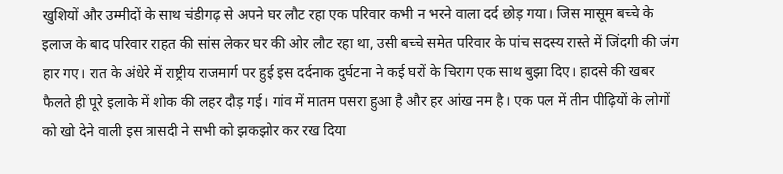खुशियों और उम्मीदों के साथ चंडीगढ़ से अपने घर लौट रहा एक परिवार कभी न भरने वाला दर्द छोड़ गया। जिस मासूम बच्चे के इलाज के बाद परिवार राहत की सांस लेकर घर की ओर लौट रहा था, उसी बच्चे समेत परिवार के पांच सदस्य रास्ते में जिंदगी की जंग हार गए। रात के अंधेरे में राष्ट्रीय राजमार्ग पर हुई इस दर्दनाक दुर्घटना ने कई घरों के चिराग एक साथ बुझा दिए। हादसे की खबर फैलते ही पूरे इलाके में शोक की लहर दौड़ गई। गांव में मातम पसरा हुआ है और हर आंख नम है। एक पल में तीन पीढ़ियों के लोगों को खो देने वाली इस त्रासदी ने सभी को झकझोर कर रख दिया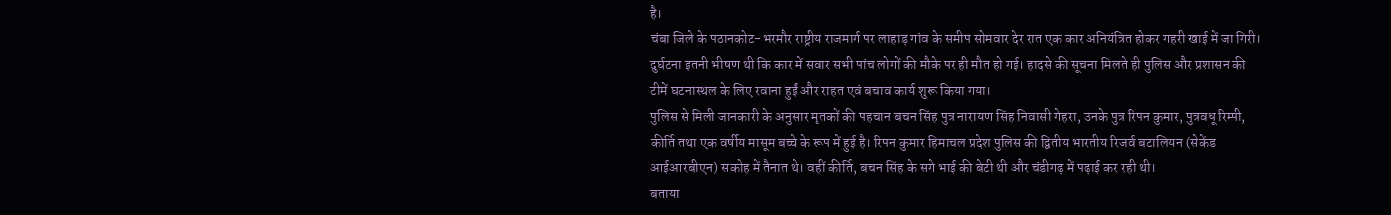है।
चंबा जिले के पठानकोट-भरमौर राष्ट्रीय राजमार्ग पर लाहाड़ गांव के समीप सोमवार देर रात एक कार अनियंत्रित होकर गहरी खाई में जा गिरी। दुर्घटना इतनी भीषण थी कि कार में सवार सभी पांच लोगों की मौके पर ही मौत हो गई। हादसे की सूचना मिलते ही पुलिस और प्रशासन की टीमें घटनास्थल के लिए रवाना हुईं और राहत एवं बचाव कार्य शुरू किया गया।
पुलिस से मिली जानकारी के अनुसार मृतकों की पहचान बचन सिंह पुत्र नारायण सिंह निवासी गेहरा, उनके पुत्र रिपन कुमार, पुत्रवधू रिम्पी, कीर्ति तथा एक वर्षीय मासूम बच्चे के रूप में हुई है। रिपन कुमार हिमाचल प्रदेश पुलिस की द्वितीय भारतीय रिजर्व बटालियन (सेकेंड आईआरबीएन) सकोह में तैनात थे। वहीं कीर्ति, बचन सिंह के सगे भाई की बेटी थी और चंडीगढ़ में पढ़ाई कर रही थी।
बताया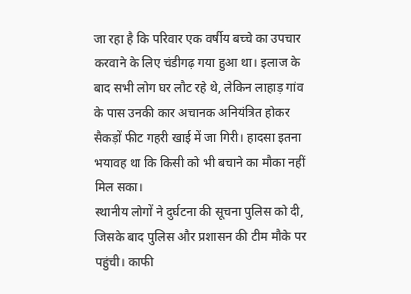जा रहा है कि परिवार एक वर्षीय बच्चे का उपचार करवाने के लिए चंडीगढ़ गया हुआ था। इलाज के बाद सभी लोग घर लौट रहे थे, लेकिन लाहाड़ गांव के पास उनकी कार अचानक अनियंत्रित होकर सैकड़ों फीट गहरी खाई में जा गिरी। हादसा इतना भयावह था कि किसी को भी बचाने का मौका नहीं मिल सका।
स्थानीय लोगों ने दुर्घटना की सूचना पुलिस को दी, जिसके बाद पुलिस और प्रशासन की टीम मौके पर पहुंची। काफी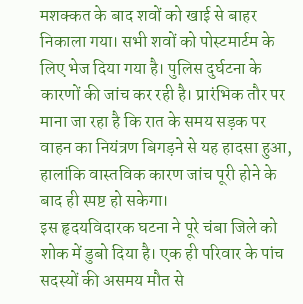मशक्कत के बाद शवों को खाई से बाहर निकाला गया। सभी शवों को पोस्टमार्टम के लिए भेज दिया गया है। पुलिस दुर्घटना के कारणों की जांच कर रही है। प्रारंभिक तौर पर माना जा रहा है कि रात के समय सड़क पर वाहन का नियंत्रण बिगड़ने से यह हादसा हुआ, हालांकि वास्तविक कारण जांच पूरी होने के बाद ही स्पष्ट हो सकेगा।
इस हृदयविदारक घटना ने पूरे चंबा जिले को शोक में डुबो दिया है। एक ही परिवार के पांच सदस्यों की असमय मौत से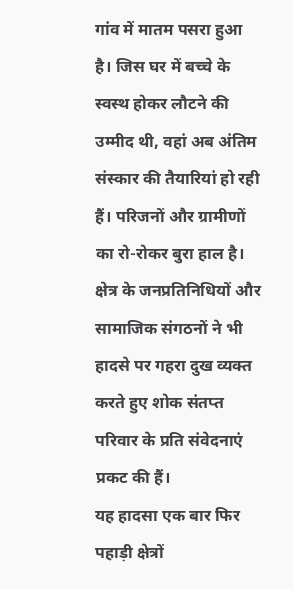गांव में मातम पसरा हुआ है। जिस घर में बच्चे के स्वस्थ होकर लौटने की उम्मीद थी, वहां अब अंतिम संस्कार की तैयारियां हो रही हैं। परिजनों और ग्रामीणों का रो-रोकर बुरा हाल है। क्षेत्र के जनप्रतिनिधियों और सामाजिक संगठनों ने भी हादसे पर गहरा दुख व्यक्त करते हुए शोक संतप्त परिवार के प्रति संवेदनाएं प्रकट की हैं।
यह हादसा एक बार फिर पहाड़ी क्षेत्रों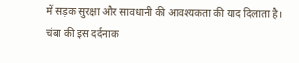में सड़क सुरक्षा और सावधानी की आवश्यकता की याद दिलाता है। चंबा की इस दर्दनाक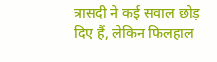त्रासदी ने कई सवाल छोड़ दिए हैं, लेकिन फिलहाल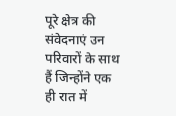पूरे क्षेत्र की संवेदनाएं उन परिवारों के साथ हैं जिन्होंने एक ही रात में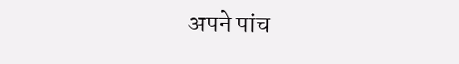अपने पांच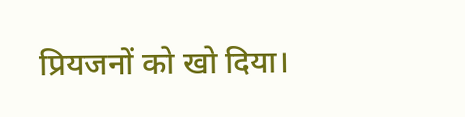प्रियजनों को खो दिया।